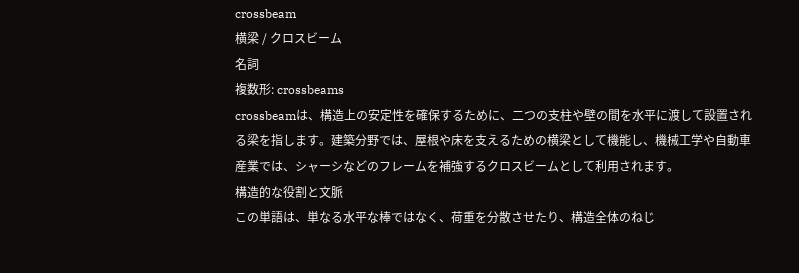crossbeam
横梁 / クロスビーム
名詞
複数形: crossbeams
crossbeamは、構造上の安定性を確保するために、二つの支柱や壁の間を水平に渡して設置される梁を指します。建築分野では、屋根や床を支えるための横梁として機能し、機械工学や自動車産業では、シャーシなどのフレームを補強するクロスビームとして利用されます。
構造的な役割と文脈
この単語は、単なる水平な棒ではなく、荷重を分散させたり、構造全体のねじ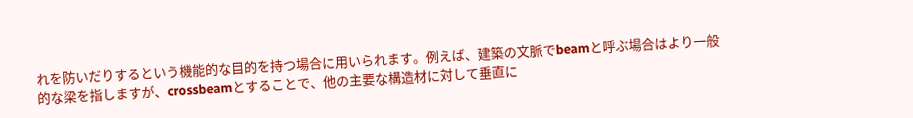れを防いだりするという機能的な目的を持つ場合に用いられます。例えば、建築の文脈でbeamと呼ぶ場合はより一般的な梁を指しますが、crossbeamとすることで、他の主要な構造材に対して垂直に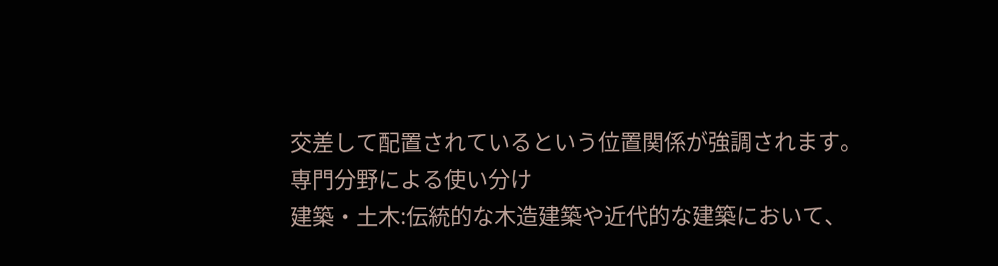交差して配置されているという位置関係が強調されます。
専門分野による使い分け
建築・土木:伝統的な木造建築や近代的な建築において、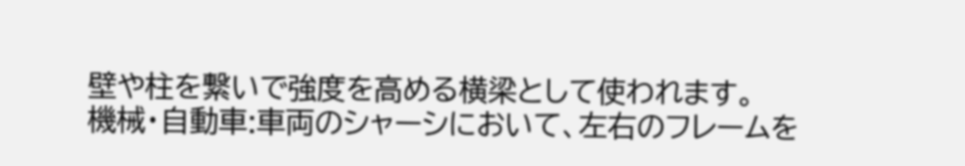壁や柱を繋いで強度を高める横梁として使われます。
機械・自動車:車両のシャーシにおいて、左右のフレームを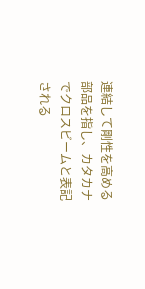連結して剛性を高める部品を指し、カタカナでクロスビームと表記される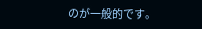のが一般的です。